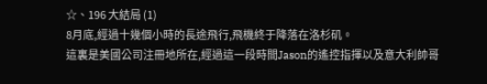☆、196 大結局 (1)
8月底,經過十幾個小時的長途飛行,飛機終于降落在洛杉矶。
這裏是美國公司注冊地所在,經過這一段時間Jason的遙控指揮以及意大利帥哥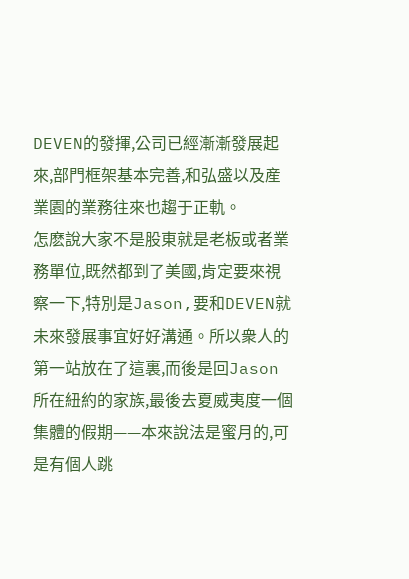DEVEN的發揮,公司已經漸漸發展起來,部門框架基本完善,和弘盛以及産業園的業務往來也趨于正軌。
怎麽說大家不是股東就是老板或者業務單位,既然都到了美國,肯定要來視察一下,特別是Jason,要和DEVEN就未來發展事宜好好溝通。所以衆人的第一站放在了這裏,而後是回Jason所在紐約的家族,最後去夏威夷度一個集體的假期——本來說法是蜜月的,可是有個人跳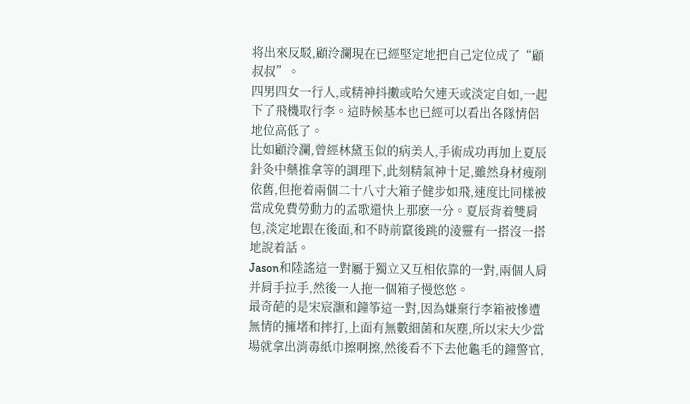将出來反駁,顧泠瀾現在已經堅定地把自己定位成了“顧叔叔”。
四男四女一行人,或精神抖擻或哈欠連天或淡定自如,一起下了飛機取行李。這時候基本也已經可以看出各隊情侶地位高低了。
比如顧泠瀾,曾經林黛玉似的病美人,手術成功再加上夏辰針灸中藥推拿等的調理下,此刻精氣神十足,雖然身材瘦削依舊,但拖着兩個二十八寸大箱子健步如飛,速度比同樣被當成免費勞動力的孟歌還快上那麽一分。夏辰背着雙肩包,淡定地跟在後面,和不時前竄後跳的淩靈有一搭沒一搭地說着話。
Jason和陸謠這一對屬于獨立又互相依靠的一對,兩個人肩并肩手拉手,然後一人拖一個箱子慢悠悠。
最奇葩的是宋宸灏和鐘筝這一對,因為嫌棄行李箱被慘遭無情的擁堵和摔打,上面有無數細菌和灰塵,所以宋大少當場就拿出消毒紙巾擦啊擦,然後看不下去他龜毛的鐘警官,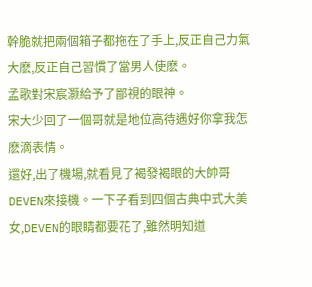幹脆就把兩個箱子都拖在了手上,反正自己力氣大麽,反正自己習慣了當男人使麽。
孟歌對宋宸灏給予了鄙視的眼神。
宋大少回了一個哥就是地位高待遇好你拿我怎麽滴表情。
還好,出了機場,就看見了褐發褐眼的大帥哥DEVEN來接機。一下子看到四個古典中式大美女,DEVEN的眼睛都要花了,雖然明知道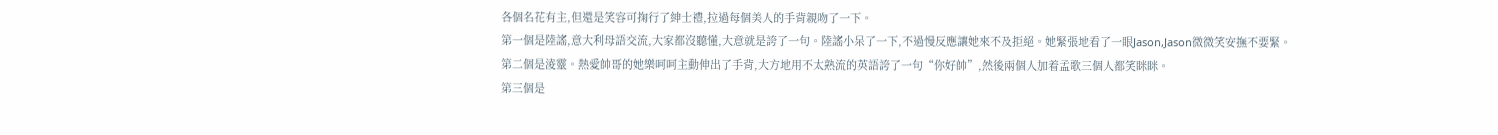各個名花有主,但還是笑容可掬行了紳士禮,拉過每個美人的手背親吻了一下。
第一個是陸謠,意大利母語交流,大家都沒聽懂,大意就是誇了一句。陸謠小呆了一下,不過慢反應讓她來不及拒絕。她緊張地看了一眼Jason,Jason微微笑安撫不要緊。
第二個是淩靈。熱愛帥哥的她樂呵呵主動伸出了手背,大方地用不太熟流的英語誇了一句“你好帥”,然後兩個人加着孟歌三個人都笑眯眯。
第三個是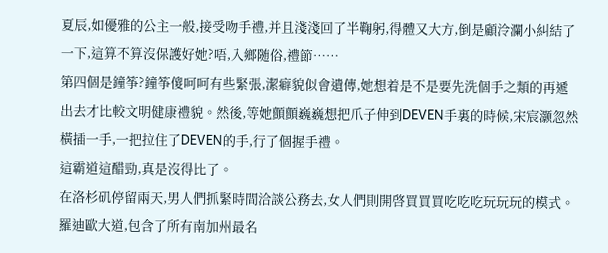夏辰,如優雅的公主一般,接受吻手禮,并且淺淺回了半鞠躬,得體又大方,倒是顧泠瀾小糾結了一下,這算不算沒保護好她?唔,入鄉随俗,禮節……
第四個是鐘筝?鐘筝傻呵呵有些緊張,潔癖貌似會遺傳,她想着是不是要先洗個手之類的再遞出去才比較文明健康禮貌。然後,等她顫顫巍巍想把爪子伸到DEVEN手裏的時候,宋宸灏忽然橫插一手,一把拉住了DEVEN的手,行了個握手禮。
這霸道這醋勁,真是沒得比了。
在洛杉矶停留兩天,男人們抓緊時間洽談公務去,女人們則開啓買買買吃吃吃玩玩玩的模式。
羅迪歐大道,包含了所有南加州最名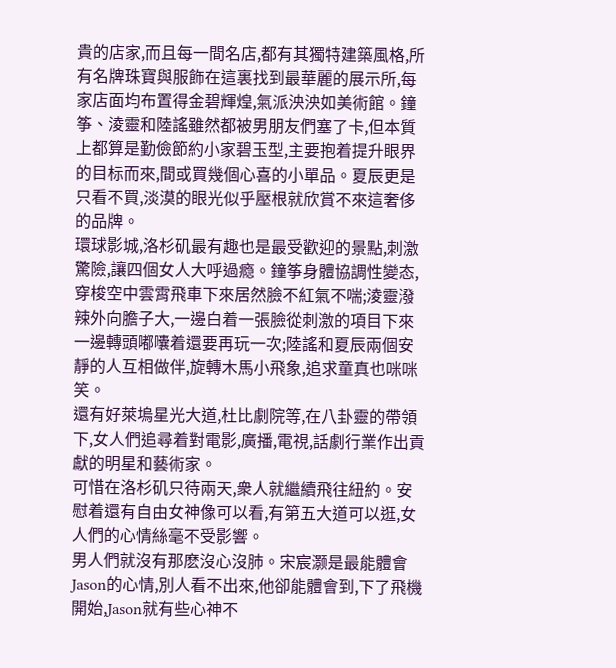貴的店家,而且每一間名店,都有其獨特建築風格,所有名牌珠寶與服飾在這裏找到最華麗的展示所,每家店面均布置得金碧輝煌,氣派泱泱如美術館。鐘筝、淩靈和陸謠雖然都被男朋友們塞了卡,但本質上都算是勤儉節約小家碧玉型,主要抱着提升眼界的目标而來,間或買幾個心喜的小單品。夏辰更是只看不買,淡漠的眼光似乎壓根就欣賞不來這奢侈的品牌。
環球影城,洛杉矶最有趣也是最受歡迎的景點,刺激驚險,讓四個女人大呼過瘾。鐘筝身體協調性變态,穿梭空中雲霄飛車下來居然臉不紅氣不喘;淩靈潑辣外向膽子大,一邊白着一張臉從刺激的項目下來一邊轉頭嘟囔着還要再玩一次;陸謠和夏辰兩個安靜的人互相做伴,旋轉木馬小飛象,追求童真也咪咪笑。
還有好萊塢星光大道,杜比劇院等,在八卦靈的帶領下,女人們追尋着對電影,廣播,電視,話劇行業作出貢獻的明星和藝術家。
可惜在洛杉矶只待兩天,衆人就繼續飛往紐約。安慰着還有自由女神像可以看,有第五大道可以逛,女人們的心情絲毫不受影響。
男人們就沒有那麽沒心沒肺。宋宸灏是最能體會Jason的心情,別人看不出來,他卻能體會到,下了飛機開始,Jason就有些心神不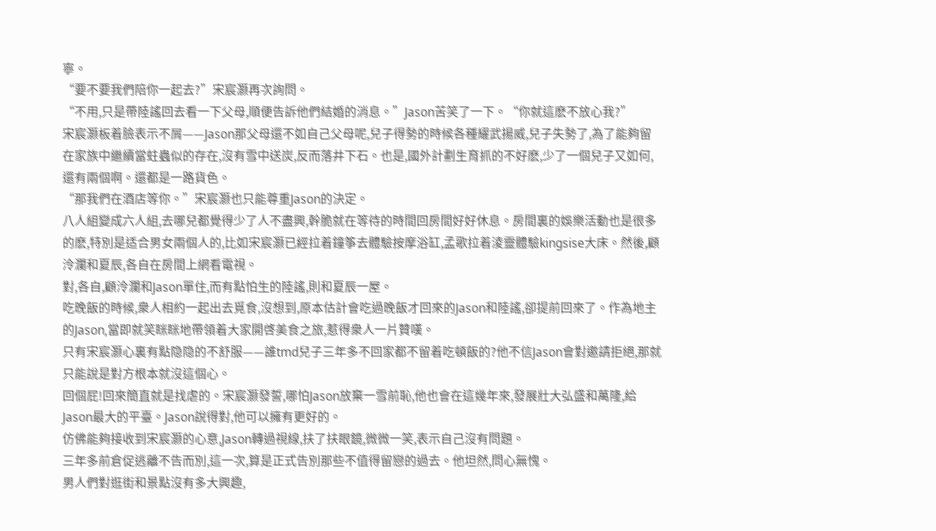寧。
“要不要我們陪你一起去?”宋宸灏再次詢問。
“不用,只是帶陸謠回去看一下父母,順便告訴他們結婚的消息。”Jason苦笑了一下。“你就這麽不放心我?”
宋宸灏板着臉表示不屑——Jason那父母還不如自己父母呢,兒子得勢的時候各種耀武揚威,兒子失勢了,為了能夠留在家族中繼續當蛀蟲似的存在,沒有雪中送炭,反而落井下石。也是,國外計劃生育抓的不好麽,少了一個兒子又如何,還有兩個啊。還都是一路貨色。
“那我們在酒店等你。”宋宸灏也只能尊重Jason的決定。
八人組變成六人組,去哪兒都覺得少了人不盡興,幹脆就在等待的時間回房間好好休息。房間裏的娛樂活動也是很多的麽,特別是适合男女兩個人的,比如宋宸灏已經拉着鐘筝去體驗按摩浴缸,孟歌拉着淩靈體驗kingsise大床。然後,顧泠瀾和夏辰,各自在房間上網看電視。
對,各自,顧泠瀾和Jason單住,而有點怕生的陸謠,則和夏辰一屋。
吃晚飯的時候,衆人相約一起出去覓食,沒想到,原本估計會吃過晚飯才回來的Jason和陸謠,卻提前回來了。作為地主的Jason,當即就笑眯眯地帶領着大家開啓美食之旅,惹得衆人一片贊嘆。
只有宋宸灏心裏有點隐隐的不舒服——誰tmd兒子三年多不回家都不留着吃頓飯的?他不信Jason會對邀請拒絕,那就只能說是對方根本就沒這個心。
回個屁!回來簡直就是找虐的。宋宸灏發誓,哪怕Jason放棄一雪前恥,他也會在這幾年來,發展壯大弘盛和萬隆,給Jason最大的平臺。Jason說得對,他可以擁有更好的。
仿佛能夠接收到宋宸灏的心意,Jason轉過視線,扶了扶眼鏡,微微一笑,表示自己沒有問題。
三年多前倉促逃離不告而別,這一次,算是正式告別那些不值得留戀的過去。他坦然,問心無愧。
男人們對逛街和景點沒有多大興趣,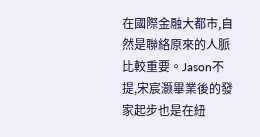在國際金融大都市,自然是聯絡原來的人脈比較重要。Jason不提,宋宸灏畢業後的發家起步也是在紐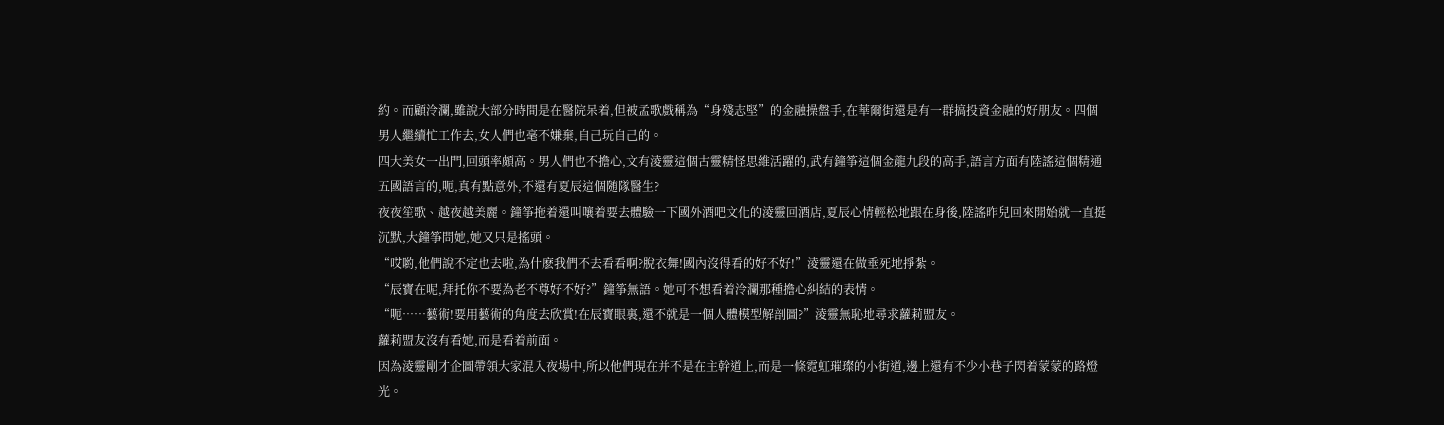約。而顧泠瀾,雖說大部分時間是在醫院呆着,但被孟歌戲稱為“身殘志堅”的金融操盤手,在華爾街還是有一群搞投資金融的好朋友。四個男人繼續忙工作去,女人們也毫不嫌棄,自己玩自己的。
四大美女一出門,回頭率頗高。男人們也不擔心,文有淩靈這個古靈精怪思維活躍的,武有鐘筝這個金龍九段的高手,語言方面有陸謠這個精通五國語言的,呃,真有點意外,不還有夏辰這個随隊醫生?
夜夜笙歌、越夜越美麗。鐘筝拖着還叫嚷着要去體驗一下國外酒吧文化的淩靈回酒店,夏辰心情輕松地跟在身後,陸謠昨兒回來開始就一直挺沉默,大鐘筝問她,她又只是搖頭。
“哎喲,他們說不定也去啦,為什麽我們不去看看啊?脫衣舞!國內沒得看的好不好!”淩靈還在做垂死地掙紮。
“辰寶在呢,拜托你不要為老不尊好不好?”鐘筝無語。她可不想看着泠瀾那種擔心糾結的表情。
“呃……藝術!要用藝術的角度去欣賞!在辰寶眼裏,還不就是一個人體模型解剖圖?”淩靈無恥地尋求蘿莉盟友。
蘿莉盟友沒有看她,而是看着前面。
因為淩靈剛才企圖帶領大家混入夜場中,所以他們現在并不是在主幹道上,而是一條霓虹璀璨的小街道,邊上還有不少小巷子閃着蒙蒙的路燈光。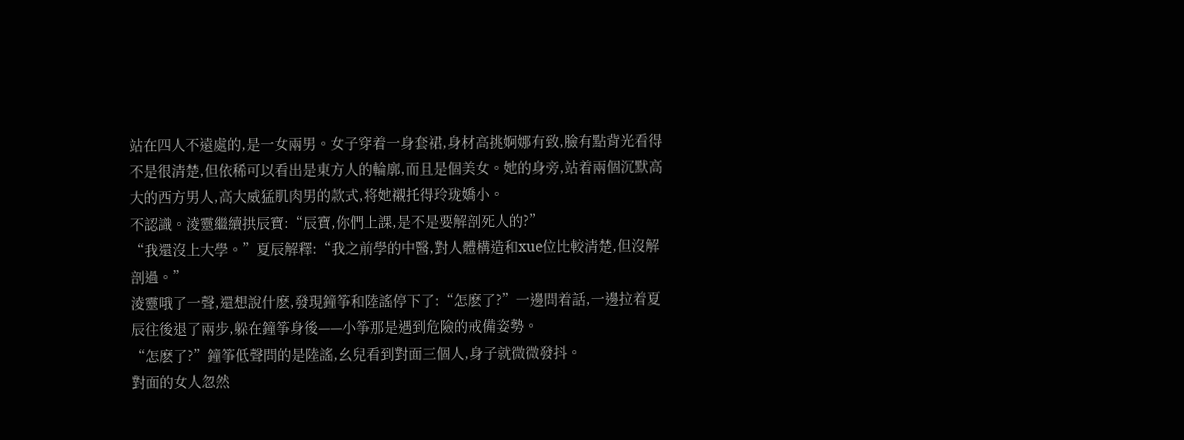站在四人不遠處的,是一女兩男。女子穿着一身套裙,身材高挑婀娜有致,臉有點背光看得不是很清楚,但依稀可以看出是東方人的輪廓,而且是個美女。她的身旁,站着兩個沉默高大的西方男人,高大威猛肌肉男的款式,将她襯托得玲珑嬌小。
不認識。淩靈繼續拱辰寶:“辰寶,你們上課,是不是要解剖死人的?”
“我還沒上大學。”夏辰解釋:“我之前學的中醫,對人體構造和xue位比較清楚,但沒解剖過。”
淩靈哦了一聲,還想說什麽,發現鐘筝和陸謠停下了:“怎麽了?”一邊問着話,一邊拉着夏辰往後退了兩步,躲在鐘筝身後——小筝那是遇到危險的戒備姿勢。
“怎麽了?”鐘筝低聲問的是陸謠,幺兒看到對面三個人,身子就微微發抖。
對面的女人忽然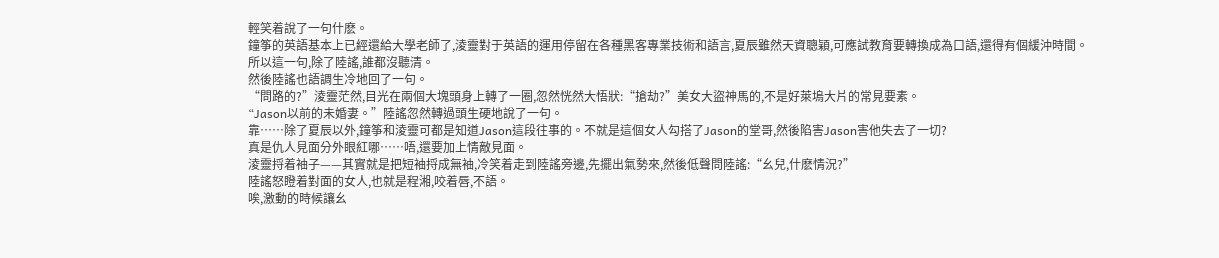輕笑着說了一句什麽。
鐘筝的英語基本上已經還給大學老師了,淩靈對于英語的運用停留在各種黑客專業技術和語言,夏辰雖然天資聰穎,可應試教育要轉換成為口語,還得有個緩沖時間。
所以這一句,除了陸謠,誰都沒聽清。
然後陸謠也語調生冷地回了一句。
“問路的?”淩靈茫然,目光在兩個大塊頭身上轉了一圈,忽然恍然大悟狀:“搶劫?”美女大盜神馬的,不是好萊塢大片的常見要素。
“Jason以前的未婚妻。”陸謠忽然轉過頭生硬地說了一句。
靠……除了夏辰以外,鐘筝和淩靈可都是知道Jason這段往事的。不就是這個女人勾搭了Jason的堂哥,然後陷害Jason害他失去了一切?
真是仇人見面分外眼紅哪……唔,還要加上情敵見面。
淩靈捋着袖子——其實就是把短袖捋成無袖,冷笑着走到陸謠旁邊,先擺出氣勢來,然後低聲問陸謠:“幺兒,什麽情況?”
陸謠怒瞪着對面的女人,也就是程湘,咬着唇,不語。
唉,激動的時候讓幺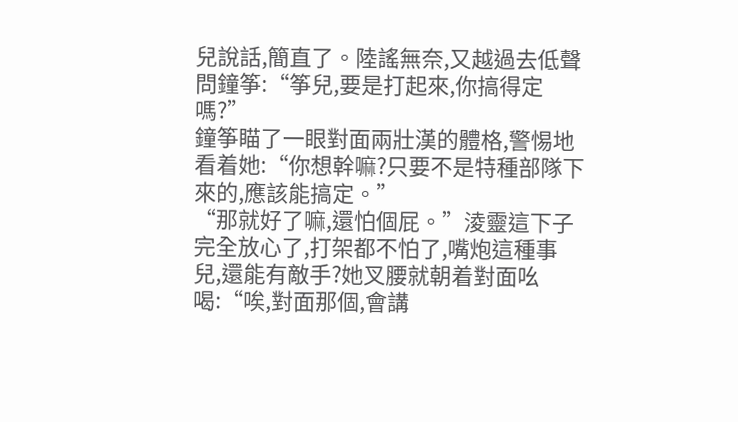兒說話,簡直了。陸謠無奈,又越過去低聲問鐘筝:“筝兒,要是打起來,你搞得定嗎?”
鐘筝瞄了一眼對面兩壯漢的體格,警惕地看着她:“你想幹嘛?只要不是特種部隊下來的,應該能搞定。”
“那就好了嘛,還怕個屁。”淩靈這下子完全放心了,打架都不怕了,嘴炮這種事兒,還能有敵手?她叉腰就朝着對面吆喝:“唉,對面那個,會講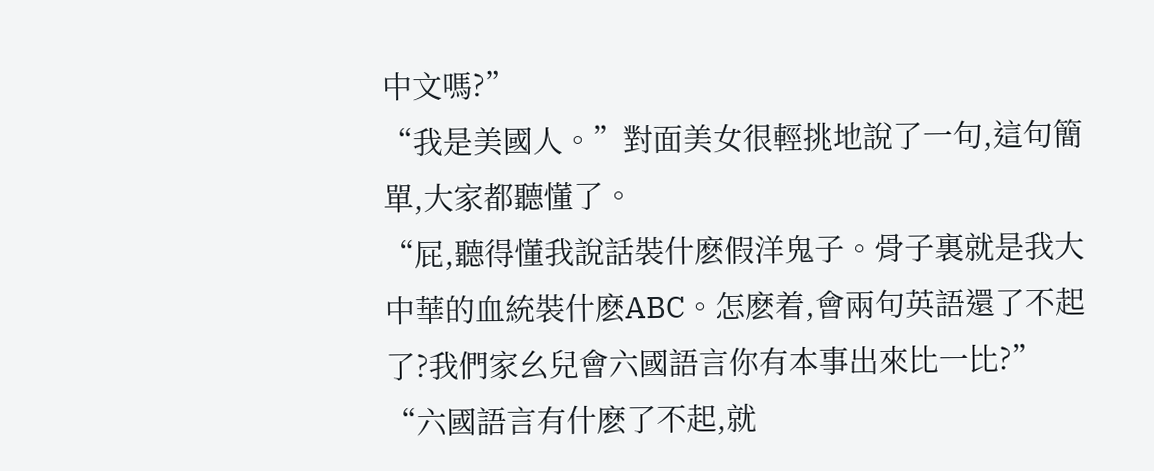中文嗎?”
“我是美國人。”對面美女很輕挑地說了一句,這句簡單,大家都聽懂了。
“屁,聽得懂我說話裝什麽假洋鬼子。骨子裏就是我大中華的血統裝什麽ABC。怎麽着,會兩句英語還了不起了?我們家幺兒會六國語言你有本事出來比一比?”
“六國語言有什麽了不起,就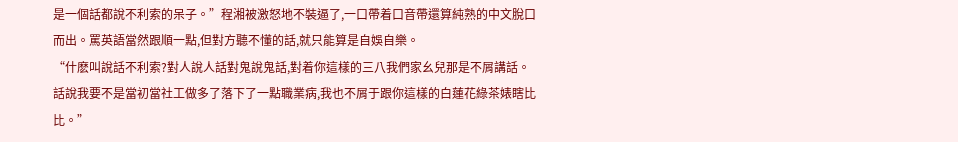是一個話都說不利索的呆子。”程湘被激怒地不裝逼了,一口帶着口音帶還算純熟的中文脫口而出。罵英語當然跟順一點,但對方聽不懂的話,就只能算是自娛自樂。
“什麽叫說話不利索?對人說人話對鬼說鬼話,對着你這樣的三八我們家幺兒那是不屑講話。話說我要不是當初當社工做多了落下了一點職業病,我也不屑于跟你這樣的白蓮花綠茶婊瞎比比。”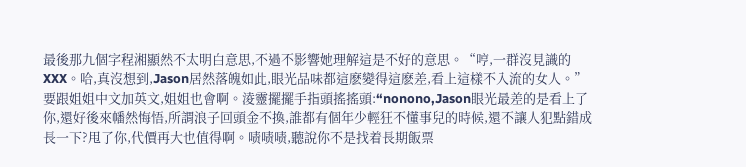最後那九個字程湘顯然不太明白意思,不過不影響她理解這是不好的意思。“哼,一群沒見識的XXX。哈,真沒想到,Jason居然落魄如此,眼光品味都這麽變得這麽差,看上這樣不入流的女人。”
要跟姐姐中文加英文,姐姐也會啊。淩靈擺擺手指頭搖搖頭:“nonono,Jason眼光最差的是看上了你,還好後來幡然悔悟,所謂浪子回頭金不換,誰都有個年少輕狂不懂事兒的時候,還不讓人犯點錯成長一下?甩了你,代價再大也值得啊。啧啧啧,聽說你不是找着長期飯票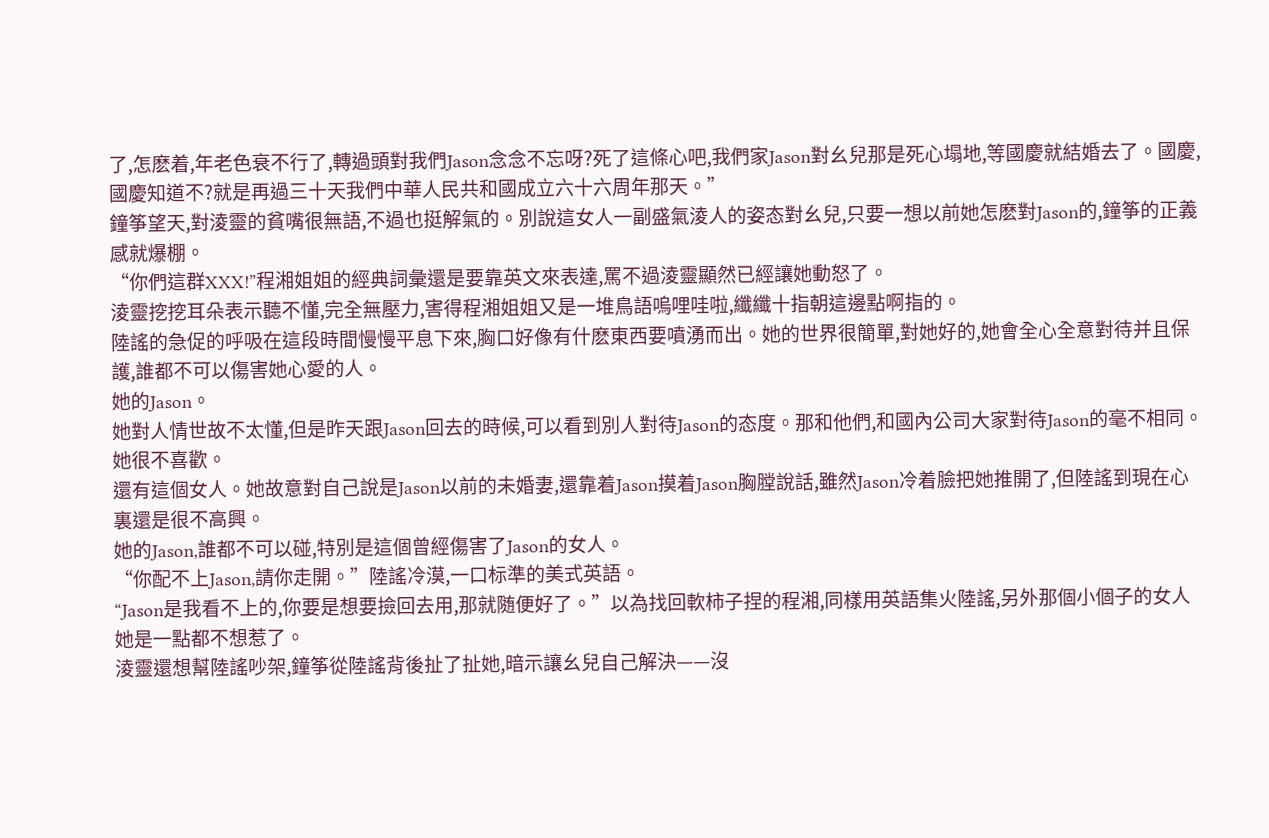了,怎麽着,年老色衰不行了,轉過頭對我們Jason念念不忘呀?死了這條心吧,我們家Jason對幺兒那是死心塌地,等國慶就結婚去了。國慶,國慶知道不?就是再過三十天我們中華人民共和國成立六十六周年那天。”
鐘筝望天,對淩靈的貧嘴很無語,不過也挺解氣的。別說這女人一副盛氣淩人的姿态對幺兒,只要一想以前她怎麽對Jason的,鐘筝的正義感就爆棚。
“你們這群XXX!”程湘姐姐的經典詞彙還是要靠英文來表達,罵不過淩靈顯然已經讓她動怒了。
淩靈挖挖耳朵表示聽不懂,完全無壓力,害得程湘姐姐又是一堆鳥語嗚哩哇啦,纖纖十指朝這邊點啊指的。
陸謠的急促的呼吸在這段時間慢慢平息下來,胸口好像有什麽東西要噴湧而出。她的世界很簡單,對她好的,她會全心全意對待并且保護,誰都不可以傷害她心愛的人。
她的Jason。
她對人情世故不太懂,但是昨天跟Jason回去的時候,可以看到別人對待Jason的态度。那和他們,和國內公司大家對待Jason的毫不相同。
她很不喜歡。
還有這個女人。她故意對自己說是Jason以前的未婚妻,還靠着Jason摸着Jason胸膛說話,雖然Jason冷着臉把她推開了,但陸謠到現在心裏還是很不高興。
她的Jason,誰都不可以碰,特別是這個曾經傷害了Jason的女人。
“你配不上Jason,請你走開。”陸謠冷漠,一口标準的美式英語。
“Jason是我看不上的,你要是想要撿回去用,那就随便好了。”以為找回軟柿子捏的程湘,同樣用英語集火陸謠,另外那個小個子的女人她是一點都不想惹了。
淩靈還想幫陸謠吵架,鐘筝從陸謠背後扯了扯她,暗示讓幺兒自己解決——沒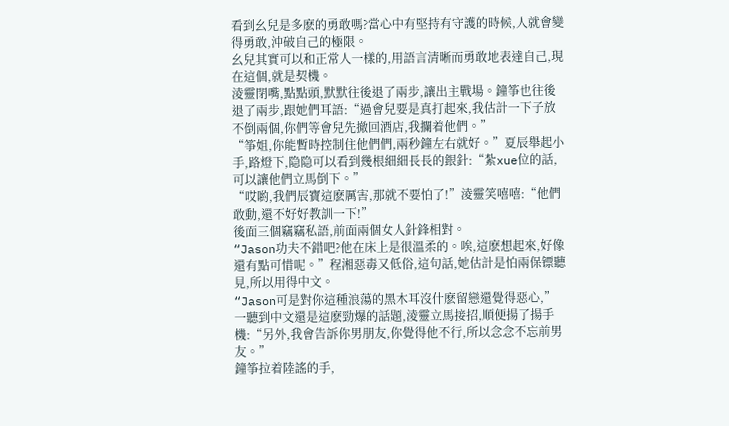看到幺兒是多麽的勇敢嗎?當心中有堅持有守護的時候,人就會變得勇敢,沖破自己的極限。
幺兒其實可以和正常人一樣的,用語言清晰而勇敢地表達自己,現在這個,就是契機。
淩靈閉嘴,點點頭,默默往後退了兩步,讓出主戰場。鐘筝也往後退了兩步,跟她們耳語:“過會兒要是真打起來,我估計一下子放不倒兩個,你們等會兒先撤回酒店,我攔着他們。”
“筝姐,你能暫時控制住他們們,兩秒鐘左右就好。”夏辰舉起小手,路燈下,隐隐可以看到幾根細細長長的銀針:“紮xue位的話,可以讓他們立馬倒下。”
“哎喲,我們辰寶這麽厲害,那就不要怕了!”淩靈笑嘻嘻:“他們敢動,還不好好教訓一下!”
後面三個竊竊私語,前面兩個女人針鋒相對。
“Jason功夫不錯吧?他在床上是很溫柔的。唉,這麽想起來,好像還有點可惜呢。”程湘惡毒又低俗,這句話,她估計是怕兩保镖聽見,所以用得中文。
“Jason可是對你這種浪蕩的黑木耳沒什麽留戀還覺得惡心,”一聽到中文還是這麽勁爆的話題,淩靈立馬接招,順便揚了揚手機:“另外,我會告訴你男朋友,你覺得他不行,所以念念不忘前男友。”
鐘筝拉着陸謠的手,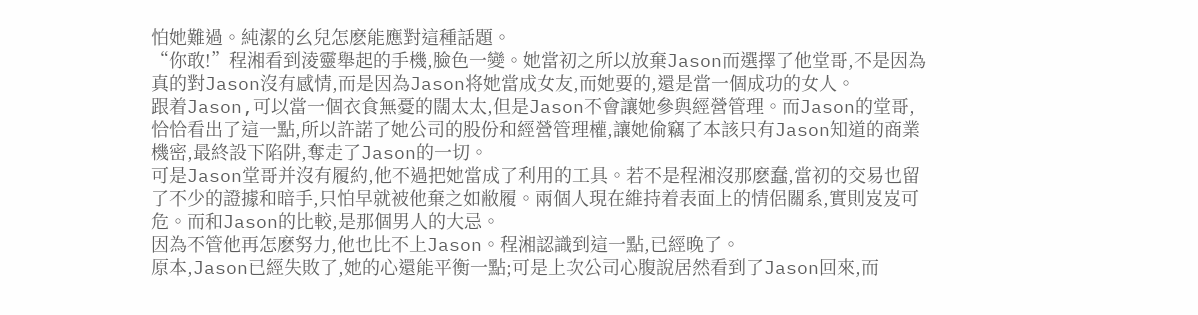怕她難過。純潔的幺兒怎麽能應對這種話題。
“你敢!”程湘看到淩靈舉起的手機,臉色一變。她當初之所以放棄Jason而選擇了他堂哥,不是因為真的對Jason沒有感情,而是因為Jason将她當成女友,而她要的,還是當一個成功的女人。
跟着Jason,可以當一個衣食無憂的闊太太,但是Jason不會讓她參與經營管理。而Jason的堂哥,恰恰看出了這一點,所以許諾了她公司的股份和經營管理權,讓她偷竊了本該只有Jason知道的商業機密,最終設下陷阱,奪走了Jason的一切。
可是Jason堂哥并沒有履約,他不過把她當成了利用的工具。若不是程湘沒那麽蠢,當初的交易也留了不少的證據和暗手,只怕早就被他棄之如敝履。兩個人現在維持着表面上的情侶關系,實則岌岌可危。而和Jason的比較,是那個男人的大忌。
因為不管他再怎麽努力,他也比不上Jason。程湘認識到這一點,已經晚了。
原本,Jason已經失敗了,她的心還能平衡一點;可是上次公司心腹說居然看到了Jason回來,而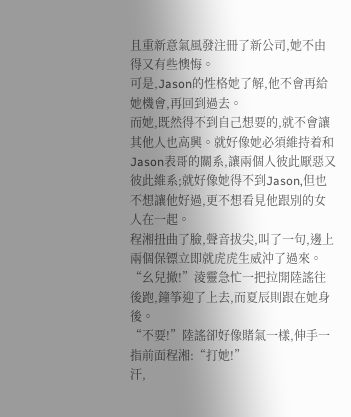且重新意氣風發注冊了新公司,她不由得又有些懊悔。
可是,Jason的性格她了解,他不會再給她機會,再回到過去。
而她,既然得不到自己想要的,就不會讓其他人也高興。就好像她必須維持着和Jason表哥的關系,讓兩個人彼此厭惡又彼此維系;就好像她得不到Jason,但也不想讓他好過,更不想看見他跟別的女人在一起。
程湘扭曲了臉,聲音拔尖,叫了一句,邊上兩個保镖立即就虎虎生威沖了過來。
“幺兒撤!”淩靈急忙一把拉開陸謠往後跑,鐘筝迎了上去,而夏辰則跟在她身後。
“不要!”陸謠卻好像賭氣一樣,伸手一指前面程湘:“打她!”
汗,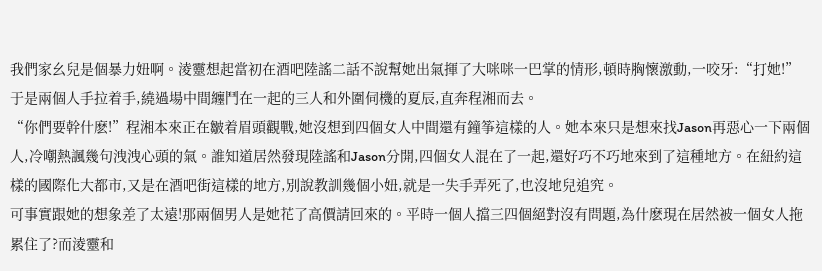我們家幺兒是個暴力妞啊。淩靈想起當初在酒吧陸謠二話不說幫她出氣揮了大咪咪一巴掌的情形,頓時胸懷激動,一咬牙:“打她!”
于是兩個人手拉着手,繞過場中間纏鬥在一起的三人和外圍伺機的夏辰,直奔程湘而去。
“你們要幹什麽!”程湘本來正在皺着眉頭觀戰,她沒想到四個女人中間還有鐘筝這樣的人。她本來只是想來找Jason再惡心一下兩個人,冷嘲熱諷幾句洩洩心頭的氣。誰知道居然發現陸謠和Jason分開,四個女人混在了一起,還好巧不巧地來到了這種地方。在紐約這樣的國際化大都市,又是在酒吧街這樣的地方,別說教訓幾個小妞,就是一失手弄死了,也沒地兒追究。
可事實跟她的想象差了太遠!那兩個男人是她花了高價請回來的。平時一個人擋三四個絕對沒有問題,為什麽現在居然被一個女人拖累住了?而淩靈和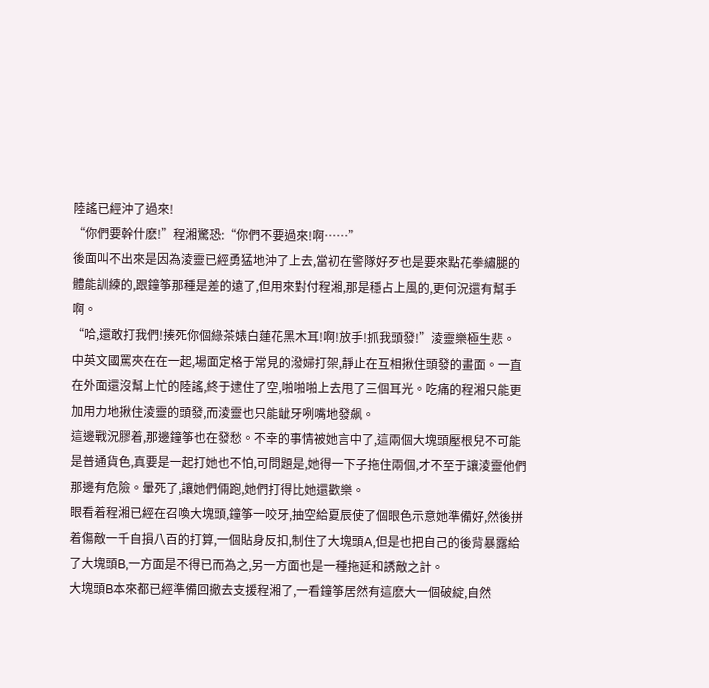陸謠已經沖了過來!
“你們要幹什麽!”程湘驚恐:“你們不要過來!啊……”
後面叫不出來是因為淩靈已經勇猛地沖了上去,當初在警隊好歹也是要來點花拳繡腿的體能訓練的,跟鐘筝那種是差的遠了,但用來對付程湘,那是穩占上風的,更何況還有幫手啊。
“哈,還敢打我們!揍死你個綠茶婊白蓮花黑木耳!啊!放手!抓我頭發!”淩靈樂極生悲。
中英文國罵夾在在一起,場面定格于常見的潑婦打架,靜止在互相揪住頭發的畫面。一直在外面還沒幫上忙的陸謠,終于逮住了空,啪啪啪上去甩了三個耳光。吃痛的程湘只能更加用力地揪住淩靈的頭發,而淩靈也只能龇牙咧嘴地發飙。
這邊戰況膠着,那邊鐘筝也在發愁。不幸的事情被她言中了,這兩個大塊頭壓根兒不可能是普通貨色,真要是一起打她也不怕,可問題是,她得一下子拖住兩個,才不至于讓淩靈他們那邊有危險。暈死了,讓她們倆跑,她們打得比她還歡樂。
眼看着程湘已經在召喚大塊頭,鐘筝一咬牙,抽空給夏辰使了個眼色示意她準備好,然後拼着傷敵一千自損八百的打算,一個貼身反扣,制住了大塊頭A,但是也把自己的後背暴露給了大塊頭B,一方面是不得已而為之,另一方面也是一種拖延和誘敵之計。
大塊頭B本來都已經準備回撤去支援程湘了,一看鐘筝居然有這麽大一個破綻,自然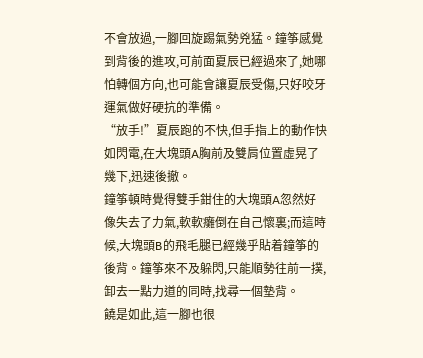不會放過,一腳回旋踢氣勢兇猛。鐘筝感覺到背後的進攻,可前面夏辰已經過來了,她哪怕轉個方向,也可能會讓夏辰受傷,只好咬牙運氣做好硬抗的準備。
“放手!”夏辰跑的不快,但手指上的動作快如閃電,在大塊頭A胸前及雙肩位置虛晃了幾下,迅速後撤。
鐘筝頓時覺得雙手鉗住的大塊頭A忽然好像失去了力氣,軟軟癱倒在自己懷裏;而這時候,大塊頭B的飛毛腿已經幾乎貼着鐘筝的後背。鐘筝來不及躲閃,只能順勢往前一撲,卸去一點力道的同時,找尋一個墊背。
饒是如此,這一腳也很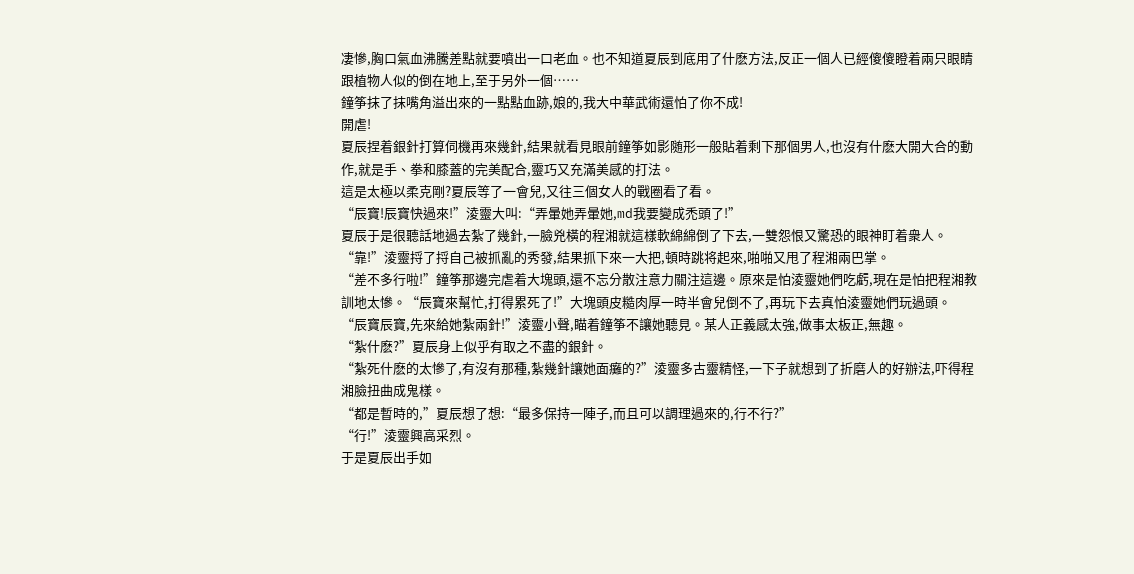凄慘,胸口氣血沸騰差點就要噴出一口老血。也不知道夏辰到底用了什麽方法,反正一個人已經傻傻瞪着兩只眼睛跟植物人似的倒在地上,至于另外一個……
鐘筝抹了抹嘴角溢出來的一點點血跡,娘的,我大中華武術還怕了你不成!
開虐!
夏辰捏着銀針打算伺機再來幾針,結果就看見眼前鐘筝如影随形一般貼着剩下那個男人,也沒有什麽大開大合的動作,就是手、拳和膝蓋的完美配合,靈巧又充滿美感的打法。
這是太極以柔克剛?夏辰等了一會兒,又往三個女人的戰圈看了看。
“辰寶!辰寶快過來!”淩靈大叫:“弄暈她弄暈她,md我要變成禿頭了!”
夏辰于是很聽話地過去紮了幾針,一臉兇橫的程湘就這樣軟綿綿倒了下去,一雙怨恨又驚恐的眼神盯着衆人。
“靠!”淩靈捋了捋自己被抓亂的秀發,結果抓下來一大把,頓時跳将起來,啪啪又甩了程湘兩巴掌。
“差不多行啦!”鐘筝那邊完虐着大塊頭,還不忘分散注意力關注這邊。原來是怕淩靈她們吃虧,現在是怕把程湘教訓地太慘。“辰寶來幫忙,打得累死了!”大塊頭皮糙肉厚一時半會兒倒不了,再玩下去真怕淩靈她們玩過頭。
“辰寶辰寶,先來給她紮兩針!”淩靈小聲,瞄着鐘筝不讓她聽見。某人正義感太強,做事太板正,無趣。
“紮什麽?”夏辰身上似乎有取之不盡的銀針。
“紮死什麽的太慘了,有沒有那種,紮幾針讓她面癱的?”淩靈多古靈精怪,一下子就想到了折磨人的好辦法,吓得程湘臉扭曲成鬼樣。
“都是暫時的,”夏辰想了想:“最多保持一陣子,而且可以調理過來的,行不行?”
“行!”淩靈興高采烈。
于是夏辰出手如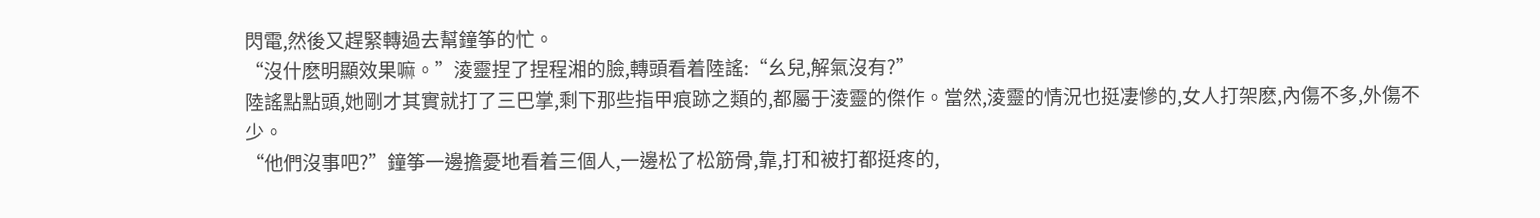閃電,然後又趕緊轉過去幫鐘筝的忙。
“沒什麽明顯效果嘛。”淩靈捏了捏程湘的臉,轉頭看着陸謠:“幺兒,解氣沒有?”
陸謠點點頭,她剛才其實就打了三巴掌,剩下那些指甲痕跡之類的,都屬于淩靈的傑作。當然,淩靈的情況也挺凄慘的,女人打架麽,內傷不多,外傷不少。
“他們沒事吧?”鐘筝一邊擔憂地看着三個人,一邊松了松筋骨,靠,打和被打都挺疼的,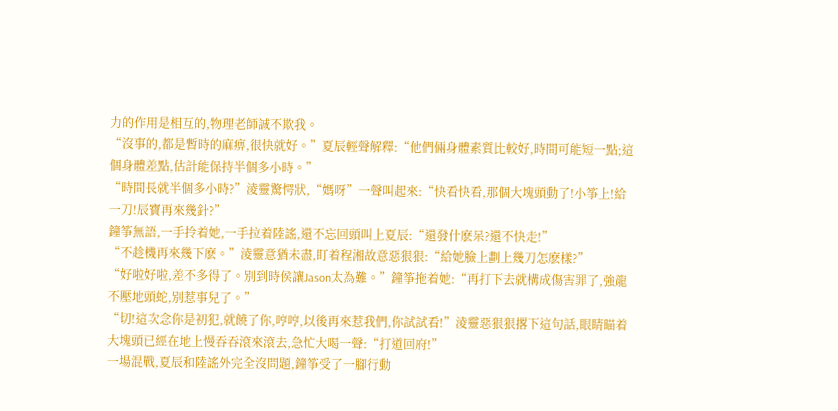力的作用是相互的,物理老師誠不欺我。
“沒事的,都是暫時的麻痹,很快就好。”夏辰輕聲解釋:“他們倆身體素質比較好,時間可能短一點;這個身體差點,估計能保持半個多小時。”
“時間長就半個多小時?”淩靈驚愕狀,“媽呀”一聲叫起來:“快看快看,那個大塊頭動了!小筝上!給一刀!辰寶再來幾針?”
鐘筝無語,一手拎着她,一手拉着陸謠,還不忘回頭叫上夏辰:“還發什麽呆?還不快走!”
“不趁機再來幾下麽。”淩靈意猶未盡,盯着程湘故意惡狠狠:“給她臉上劃上幾刀怎麽樣?”
“好啦好啦,差不多得了。別到時侯讓Jason太為難。”鐘筝拖着她:“再打下去就構成傷害罪了,強龍不壓地頭蛇,別惹事兒了。”
“切!這次念你是初犯,就饒了你,哼哼,以後再來惹我們,你試試看!”淩靈惡狠狠撂下這句話,眼睛瞄着大塊頭已經在地上慢吞吞滾來滾去,急忙大喝一聲:“打道回府!”
一場混戰,夏辰和陸謠外完全沒問題,鐘筝受了一腳行動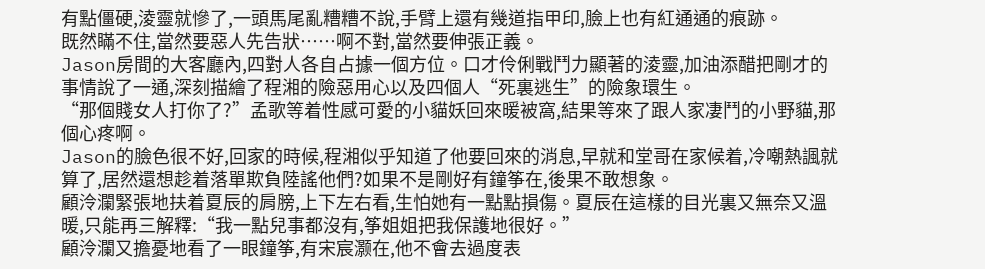有點僵硬,淩靈就慘了,一頭馬尾亂糟糟不說,手臂上還有幾道指甲印,臉上也有紅通通的痕跡。
既然瞞不住,當然要惡人先告狀……啊不對,當然要伸張正義。
Jason房間的大客廳內,四對人各自占據一個方位。口才伶俐戰鬥力顯著的淩靈,加油添醋把剛才的事情說了一通,深刻描繪了程湘的險惡用心以及四個人“死裏逃生”的險象環生。
“那個賤女人打你了?”孟歌等着性感可愛的小貓妖回來暖被窩,結果等來了跟人家凄鬥的小野貓,那個心疼啊。
Jason的臉色很不好,回家的時候,程湘似乎知道了他要回來的消息,早就和堂哥在家候着,冷嘲熱諷就算了,居然還想趁着落單欺負陸謠他們?如果不是剛好有鐘筝在,後果不敢想象。
顧泠瀾緊張地扶着夏辰的肩膀,上下左右看,生怕她有一點點損傷。夏辰在這樣的目光裏又無奈又溫暖,只能再三解釋:“我一點兒事都沒有,筝姐姐把我保護地很好。”
顧泠瀾又擔憂地看了一眼鐘筝,有宋宸灏在,他不會去過度表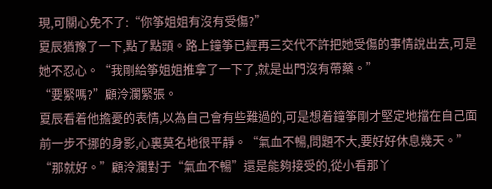現,可關心免不了:“你筝姐姐有沒有受傷?”
夏辰猶豫了一下,點了點頭。路上鐘筝已經再三交代不許把她受傷的事情說出去,可是她不忍心。“我剛給筝姐姐推拿了一下了,就是出門沒有帶藥。”
“要緊嗎?”顧泠瀾緊張。
夏辰看着他擔憂的表情,以為自己會有些難過的,可是想着鐘筝剛才堅定地擋在自己面前一步不挪的身影,心裏莫名地很平靜。“氣血不暢,問題不大,要好好休息幾天。”
“那就好。”顧泠瀾對于“氣血不暢”還是能夠接受的,從小看那丫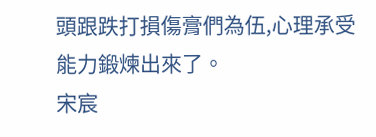頭跟跌打損傷膏們為伍,心理承受能力鍛煉出來了。
宋宸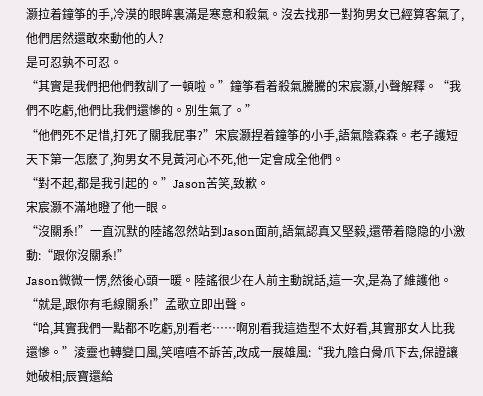灏拉着鐘筝的手,冷漠的眼眸裏滿是寒意和殺氣。沒去找那一對狗男女已經算客氣了,他們居然還敢來動他的人?
是可忍孰不可忍。
“其實是我們把他們教訓了一頓啦。”鐘筝看着殺氣騰騰的宋宸灏,小聲解釋。“我們不吃虧,他們比我們還慘的。別生氣了。”
“他們死不足惜,打死了關我屁事?”宋宸灏捏着鐘筝的小手,語氣陰森森。老子護短天下第一怎麽了,狗男女不見黃河心不死,他一定會成全他們。
“對不起,都是我引起的。”Jason苦笑,致歉。
宋宸灏不滿地瞪了他一眼。
“沒關系!”一直沉默的陸謠忽然站到Jason面前,語氣認真又堅毅,還帶着隐隐的小激動:“跟你沒關系!”
Jason微微一愣,然後心頭一暖。陸謠很少在人前主動說話,這一次,是為了維護他。
“就是,跟你有毛線關系!”孟歌立即出聲。
“哈,其實我們一點都不吃虧,別看老……啊別看我這造型不太好看,其實那女人比我還慘。”淩靈也轉變口風,笑嘻嘻不訴苦,改成一展雄風:“我九陰白骨爪下去,保證讓她破相;辰寶還給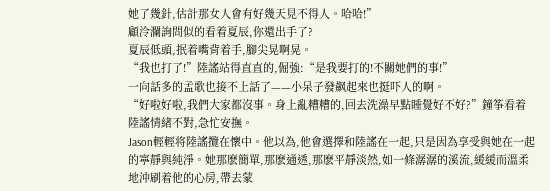她了幾針,估計那女人會有好幾天見不得人。哈哈!”
顧泠瀾詢問似的看着夏辰,你還出手了?
夏辰低頭,抿着嘴背着手,腳尖晃啊晃。
“我也打了!”陸謠站得直直的,倔強:“是我要打的!不關她們的事!”
一向話多的孟歌也接不上話了——小呆子發飙起來也挺吓人的啊。
“好啦好啦,我們大家都沒事。身上亂糟糟的,回去洗澡早點睡覺好不好?”鐘筝看着陸謠情緒不對,急忙安撫。
Jason輕輕将陸謠攬在懷中。他以為,他會選擇和陸謠在一起,只是因為享受與她在一起的寧靜與純淨。她那麽簡單,那麽通透,那麽平靜淡然,如一條潺潺的溪流,緩緩而溫柔地沖刷着他的心房,帶去蒙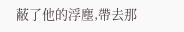蔽了他的浮塵,帶去那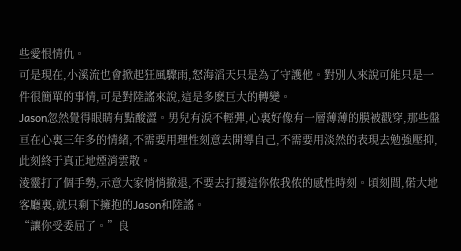些愛恨情仇。
可是現在,小溪流也會掀起狂風驟雨,怒海滔天只是為了守護他。對別人來說可能只是一件很簡單的事情,可是對陸謠來說,這是多麽巨大的轉變。
Jason忽然覺得眼睛有點酸澀。男兒有淚不輕彈,心裏好像有一層薄薄的膜被戳穿,那些盤亘在心裏三年多的情緒,不需要用理性刻意去開導自己,不需要用淡然的表現去勉強壓抑,此刻終于真正地煙消雲散。
淩靈打了個手勢,示意大家悄悄撤退,不要去打擾這你侬我侬的感性時刻。頃刻間,偌大地客廳裏,就只剩下擁抱的Jason和陸謠。
“讓你受委屈了。”良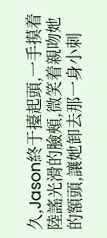久,Jason終于擡起頭,一手摸着陸謠光滑的臉頰,微笑着親吻她的額頭,讓她卸去那一身小刺